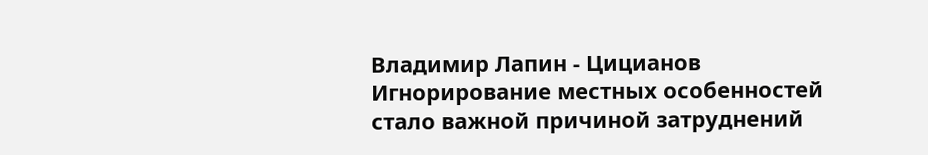Владимир Лапин - Цицианов
Игнорирование местных особенностей стало важной причиной затруднений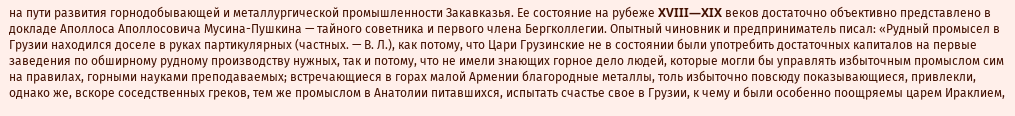на пути развития горнодобывающей и металлургической промышленности Закавказья. Ее состояние на рубеже XVIII—XIX веков достаточно объективно представлено в докладе Аполлоса Аполлосовича Мусина-Пушкина — тайного советника и первого члена Бергколлегии. Опытный чиновник и предприниматель писал: «Рудный промысел в Грузии находился доселе в руках партикулярных (частных. — В. Л.), как потому, что Цари Грузинские не в состоянии были употребить достаточных капиталов на первые заведения по обширному рудному производству нужных, так и потому, что не имели знающих горное дело людей, которые могли бы управлять избыточным промыслом сим на правилах, горными науками преподаваемых; встречающиеся в горах малой Армении благородные металлы, толь избыточно повсюду показывающиеся, привлекли, однако же, вскоре соседственных греков, тем же промыслом в Анатолии питавшихся, испытать счастье свое в Грузии, к чему и были особенно поощряемы царем Ираклием,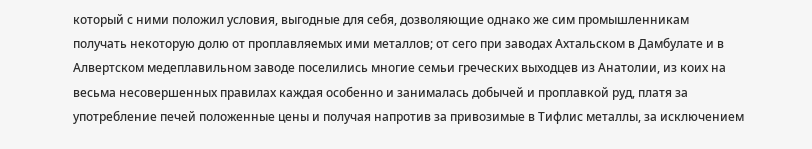который с ними положил условия, выгодные для себя, дозволяющие однако же сим промышленникам получать некоторую долю от проплавляемых ими металлов; от сего при заводах Ахтальском в Дамбулате и в Алвертском медеплавильном заводе поселились многие семьи греческих выходцев из Анатолии, из коих на весьма несовершенных правилах каждая особенно и занималась добычей и проплавкой руд, платя за употребление печей положенные цены и получая напротив за привозимые в Тифлис металлы, за исключением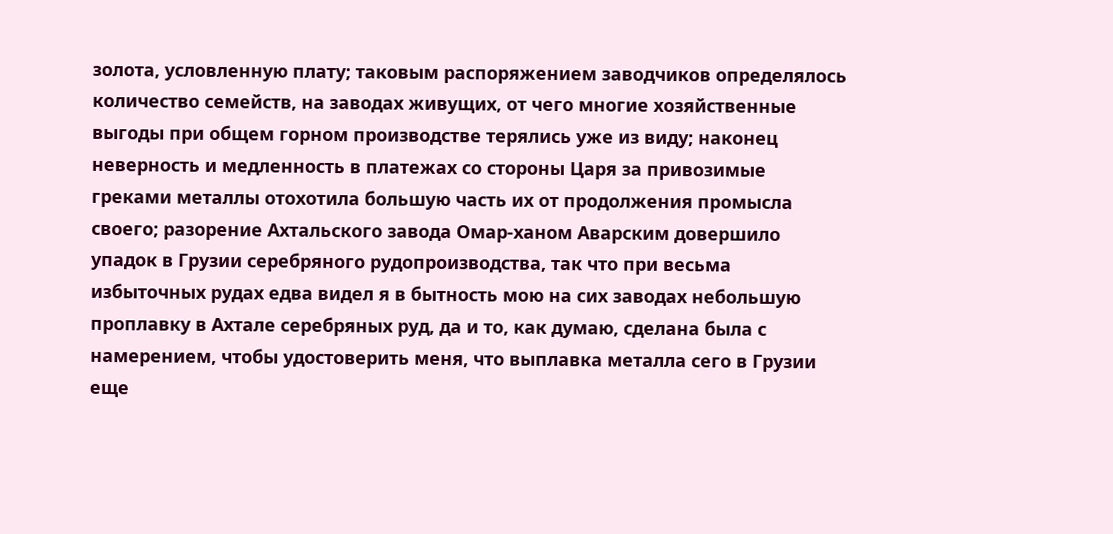золота, условленную плату; таковым распоряжением заводчиков определялось количество семейств, на заводах живущих, от чего многие хозяйственные выгоды при общем горном производстве терялись уже из виду; наконец неверность и медленность в платежах со стороны Царя за привозимые греками металлы отохотила большую часть их от продолжения промысла своего; разорение Ахтальского завода Омар-ханом Аварским довершило упадок в Грузии серебряного рудопроизводства, так что при весьма избыточных рудах едва видел я в бытность мою на сих заводах небольшую проплавку в Ахтале серебряных руд, да и то, как думаю, сделана была с намерением, чтобы удостоверить меня, что выплавка металла сего в Грузии еще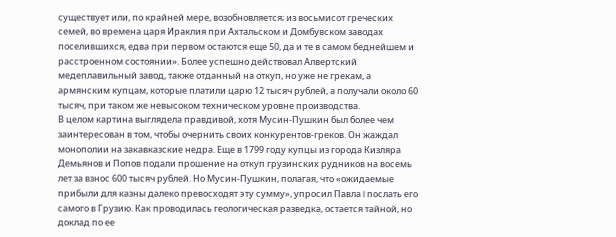существует или, по крайней мере, возобновляется; из восьмисот греческих семей, во времена царя Ираклия при Ахтальском и Домбувском заводах поселившихся, едва при первом остаются еще 50, да и те в самом беднейшем и расстроенном состоянии». Более успешно действовал Алвертский медеплавильный завод, также отданный на откуп, но уже не грекам, а армянским купцам, которые платили царю 12 тысяч рублей, а получали около 60 тысяч, при таком же невысоком техническом уровне производства.
В целом картина выглядела правдивой, хотя Мусин-Пушкин был более чем заинтересован в том, чтобы очернить своих конкурентов-греков. Он жаждал монополии на закавказские недра. Еще в 1799 году купцы из города Кизляра Демьянов и Попов подали прошение на откуп грузинских рудников на восемь лет за взнос 600 тысяч рублей. Но Мусин-Пушкин, полагая, что «ожидаемые прибыли для казны далеко превосходят эту сумму», упросил Павла I послать его самого в Грузию. Как проводилась геологическая разведка, остается тайной, но доклад по ее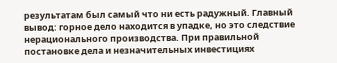результатам был самый что ни есть радужный. Главный вывод: горное дело находится в упадке, но это следствие нерационального производства. При правильной постановке дела и незначительных инвестициях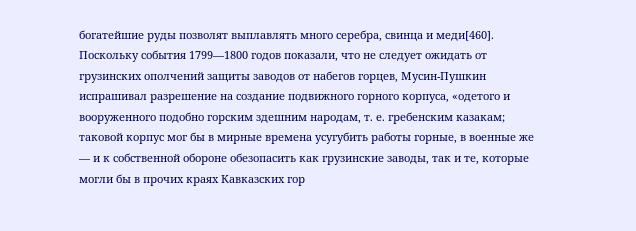богатейшие руды позволят выплавлять много серебра, свинца и меди[460]. Поскольку события 1799—1800 годов показали, что не следует ожидать от грузинских ополчений защиты заводов от набегов горцев, Мусин-Пушкин испрашивал разрешение на создание подвижного горного корпуса, «одетого и вооруженного подобно горским здешним народам, т. е. гребенским казакам; таковой корпус мог бы в мирные времена усугубить работы горные, в военные же — и к собственной обороне обезопасить как грузинские заводы, так и те, которые могли бы в прочих краях Кавказских гор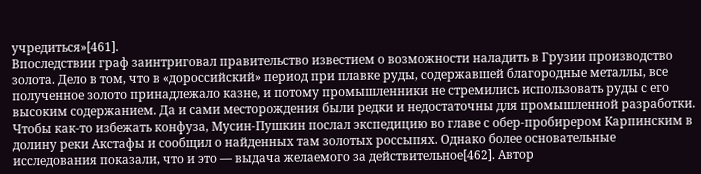учредиться»[461].
Впоследствии граф заинтриговал правительство известием о возможности наладить в Грузии производство золота. Дело в том, что в «дороссийский» период при плавке руды, содержавшей благородные металлы, все полученное золото принадлежало казне, и потому промышленники не стремились использовать руды с его высоким содержанием. Да и сами месторождения были редки и недостаточны для промышленной разработки. Чтобы как-то избежать конфуза, Мусин-Пушкин послал экспедицию во главе с обер-пробирером Карпинским в долину реки Акстафы и сообщил о найденных там золотых россыпях. Однако более основательные исследования показали, что и это — выдача желаемого за действительное[462]. Автор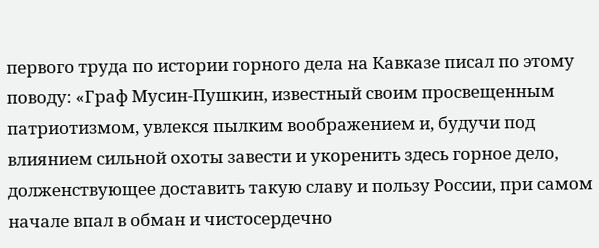первого труда по истории горного дела на Кавказе писал по этому поводу: «Граф Мусин-Пушкин, известный своим просвещенным патриотизмом, увлекся пылким воображением и, будучи под влиянием сильной охоты завести и укоренить здесь горное дело, долженствующее доставить такую славу и пользу России, при самом начале впал в обман и чистосердечно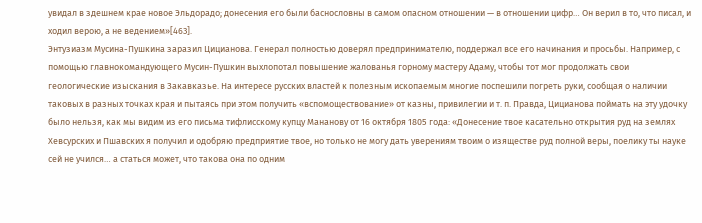увидал в здешнем крае новое Эльдорадо; донесения его были баснословны в самом опасном отношении — в отношении цифр… Он верил в то, что писал, и ходил верою, а не ведением»[463].
Энтузиазм Мусина-Пушкина заразил Цицианова. Генерал полностью доверял предпринимателю, поддержал все его начинания и просьбы. Например, с помощью главнокомандующего Мусин-Пушкин выхлопотал повышение жалованья горному мастеру Адаму, чтобы тот мог продолжать свои геологические изыскания в Закавказье. На интересе русских властей к полезным ископаемым многие поспешили погреть руки, сообщая о наличии таковых в разных точках края и пытаясь при этом получить «вспомоществование» от казны, привилегии и т. п. Правда, Цицианова поймать на эту удочку было нельзя, как мы видим из его письма тифлисскому купцу Мананову от 16 октября 1805 года: «Донесение твое касательно открытия руд на землях Хевсурских и Пшавских я получил и одобряю предприятие твое, но только не могу дать уверениям твоим о изяществе руд полной веры, поелику ты науке сей не учился… а статься может, что такова она по одним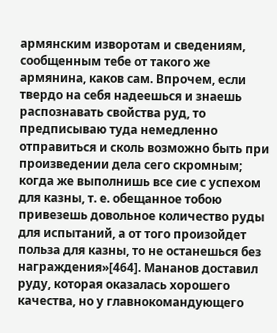армянским изворотам и сведениям, сообщенным тебе от такого же армянина, каков сам. Впрочем, если твердо на себя надеешься и знаешь распознавать свойства руд, то предписываю туда немедленно отправиться и сколь возможно быть при произведении дела сего скромным; когда же выполнишь все сие с успехом для казны, т. е. обещанное тобою привезешь довольное количество руды для испытаний, а от того произойдет польза для казны, то не останешься без награждения»[464]. Мананов доставил руду, которая оказалась хорошего качества, но у главнокомандующего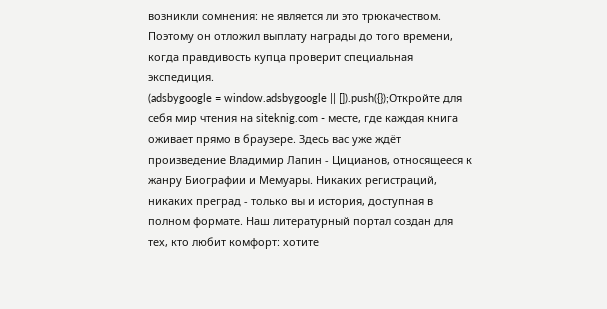возникли сомнения: не является ли это трюкачеством. Поэтому он отложил выплату награды до того времени, когда правдивость купца проверит специальная экспедиция.
(adsbygoogle = window.adsbygoogle || []).push({});Откройте для себя мир чтения на siteknig.com - месте, где каждая книга оживает прямо в браузере. Здесь вас уже ждёт произведение Владимир Лапин - Цицианов, относящееся к жанру Биографии и Мемуары. Никаких регистраций, никаких преград - только вы и история, доступная в полном формате. Наш литературный портал создан для тех, кто любит комфорт: хотите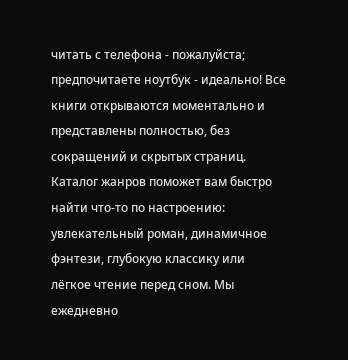читать с телефона - пожалуйста; предпочитаете ноутбук - идеально! Все книги открываются моментально и представлены полностью, без сокращений и скрытых страниц. Каталог жанров поможет вам быстро найти что-то по настроению: увлекательный роман, динамичное фэнтези, глубокую классику или лёгкое чтение перед сном. Мы ежедневно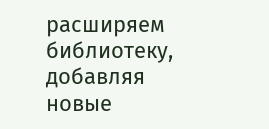расширяем библиотеку, добавляя новые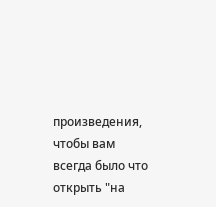произведения, чтобы вам всегда было что открыть "на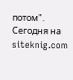потом". Сегодня на siteknig.com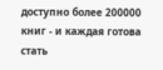доступно более 200000 книг - и каждая готова стать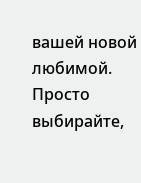вашей новой любимой. Просто выбирайте,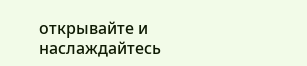открывайте и наслаждайтесь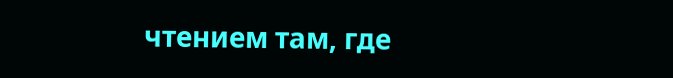чтением там, где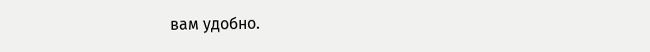вам удобно.